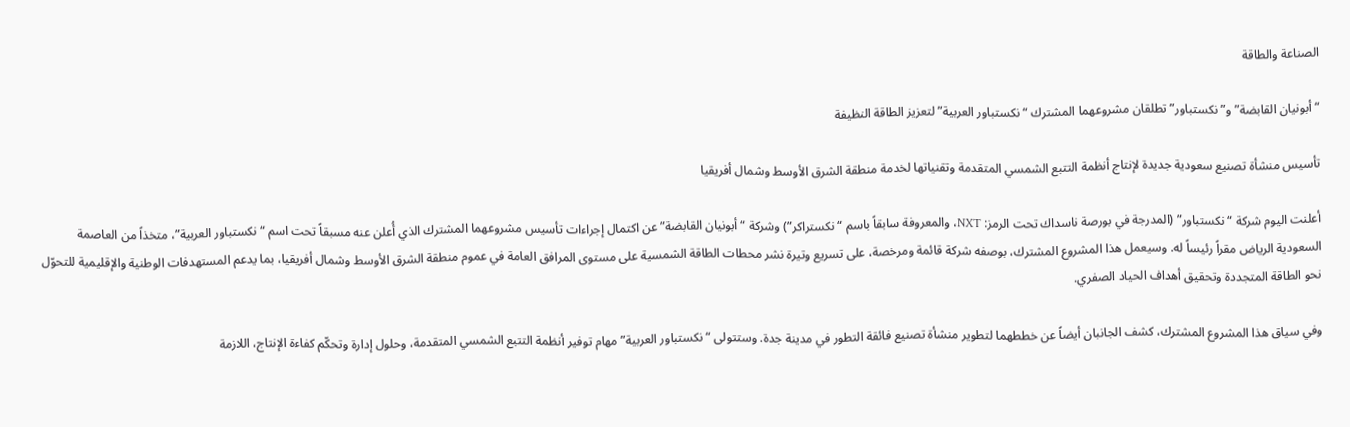الصناعة والطاقة

“أبونيان القابضة” و”نكستباور” تطلقان مشروعهما المشترك “نكستباور العربية” لتعزيز الطاقة النظيفة

تأسيس منشأة تصنيع سعودية جديدة لإنتاج أنظمة التتبع الشمسي المتقدمة وتقنياتها لخدمة منطقة الشرق الأوسط وشمال أفريقيا

أعلنت اليوم شركة “نكستباور” (المدرجة في بورصة ناسداك تحت الرمز: NXT، والمعروفة سابقاً باسم “نكستراكر”) وشركة “أبونيان القابضة” عن اكتمال إجراءات تأسيس مشروعهما المشترك الذي أُعلن عنه مسبقاً تحت اسم “نكستباور العربية”، متخذاً من العاصمة السعودية الرياض مقراً رئيساً له. وسيعمل هذا المشروع المشترك، بوصفه شركة قائمة ومرخصة، على تسريع وتيرة نشر محطات الطاقة الشمسية على مستوى المرافق العامة في عموم منطقة الشرق الأوسط وشمال أفريقيا، بما يدعم المستهدفات الوطنية والإقليمية للتحوّل نحو الطاقة المتجددة وتحقيق أهداف الحياد الصفري.

وفي سياق هذا المشروع المشترك، كشف الجانبان أيضاً عن خططهما لتطوير منشأة تصنيع فائقة التطور في مدينة جدة. وستتولى “نكستباور العربية” مهام توفير أنظمة التتبع الشمسي المتقدمة، وحلول إدارة وتحكّم كفاءة الإنتاج، اللازمة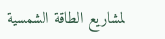لمشاريع الطاقة الشمسية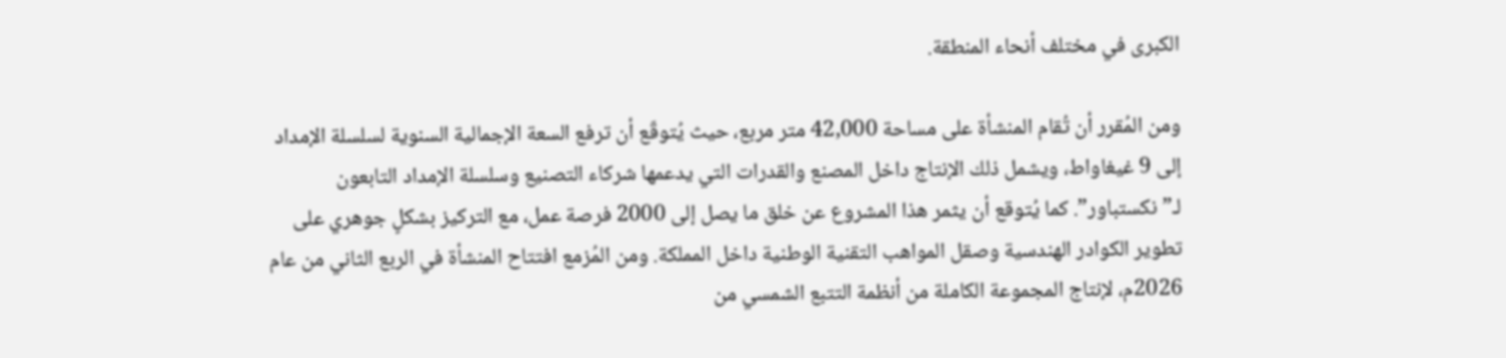الكبرى في مختلف أنحاء المنطقة.

ومن المُقرر أن تُقام المنشأة على مساحة 42,000 متر مربع، حيث يُتوقّع أن ترفع السعة الإجمالية السنوية لسلسلة الإمداد إلى 9 غيغاواط، ويشمل ذلك الإنتاج داخل المصنع والقدرات التي يدعمها شركاء التصنيع وسلسلة الإمداد التابعون لـ”نكستباور”. كما يُتوقع أن يثمر هذا المشروع عن خلق ما يصل إلى 2000 فرصة عمل، مع التركيز بشكلٍ جوهري على تطوير الكوادر الهندسية وصقل المواهب التقنية الوطنية داخل المملكة. ومن المُزمع افتتاح المنشأة في الربع الثاني من عام 2026م، لإنتاج المجموعة الكاملة من أنظمة التتبع الشمسي من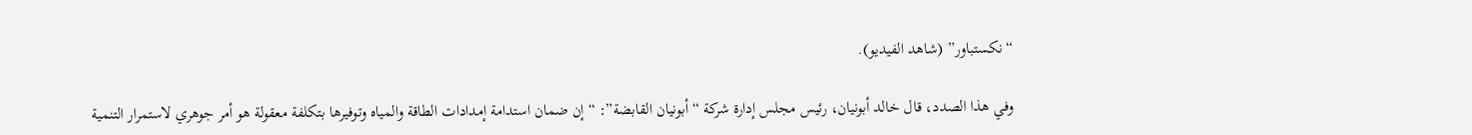“نكستباور” (شاهد الفيديو).

وفي هذا الصدد، قال خالد أبونيان، رئيس مجلس إدارة شركة “أبونيان القابضة”: “إن ضمان استدامة إمدادات الطاقة والمياه وتوفيرها بتكلفة معقولة هو أمر جوهري لاستمرار التنمية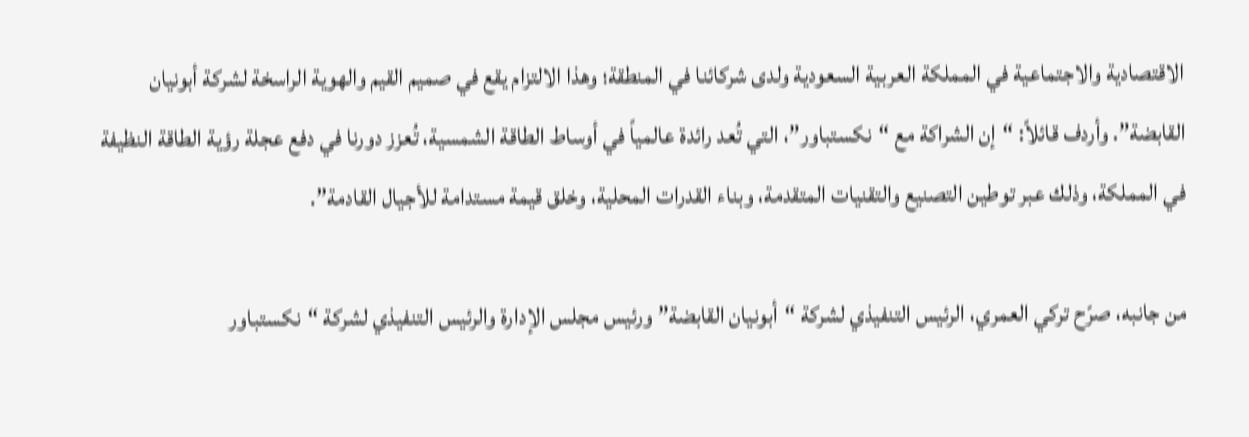الاقتصادية والاجتماعية في المملكة العربية السعودية ولدى شركائنا في المنطقة؛ وهذا الالتزام يقع في صميم القيم والهوية الراسخة لشركة أبونيان القابضة”. وأردف قائلاً: “إن الشراكة مع “نكستباور”، التي تُعد رائدة عالمياً في أوساط الطاقة الشمسية، تُعزز دورنا في دفع عجلة رؤية الطاقة النظيفة في المملكة، وذلك عبر توطين التصنيع والتقنيات المتقدمة، وبناء القدرات المحلية، وخلق قيمة مستدامة للأجيال القادمة”.

من جانبه، صرّح تركي العمري، الرئيس التنفيذي لشركة “أبونيان القابضة” ورئيس مجلس الإدارة والرئيس التنفيذي لشركة “نكستباور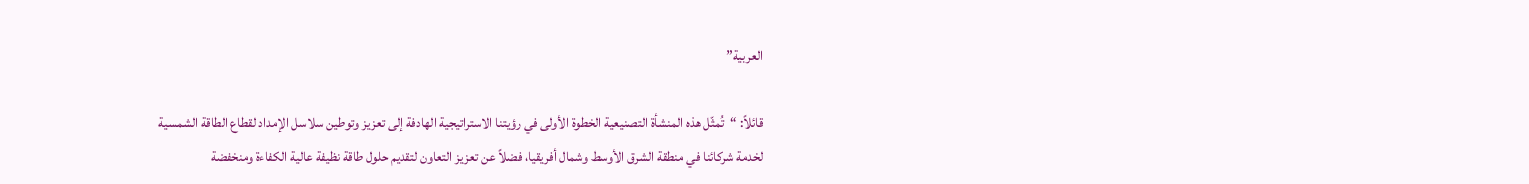العربية”

قائلاً: “تُمثّل هذه المنشأة التصنيعية الخطوة الأولى في رؤيتنا الاستراتيجية الهادفة إلى تعزيز وتوطين سلاسل الإمداد لقطاع الطاقة الشمسية لخدمة شركائنا في منطقة الشرق الأوسط وشمال أفريقيا، فضلاً عن تعزيز التعاون لتقديم حلول طاقة نظيفة عالية الكفاءة ومنخفضة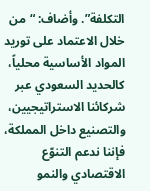التكلفة”. وأضاف: “من خلال الاعتماد على توريد المواد الأساسية محلياً، كالحديد السعودي عبر شركائنا الاستراتيجيين، والتصنيع داخل المملكة، فإننا ندعم التنوّع الاقتصادي والنمو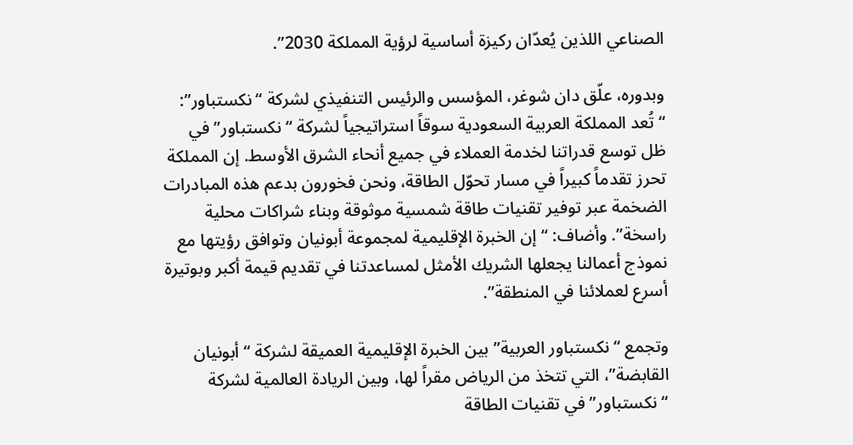الصناعي اللذين يُعدّان ركيزة أساسية لرؤية المملكة 2030”.

وبدوره، علّق دان شوغر، المؤسس والرئيس التنفيذي لشركة “نكستباور”: “تُعد المملكة العربية السعودية سوقاً استراتيجياً لشركة “نكستباور” في ظل توسع قدراتنا لخدمة العملاء في جميع أنحاء الشرق الأوسط. إن المملكة تحرز تقدماً كبيراً في مسار تحوّل الطاقة، ونحن فخورون بدعم هذه المبادرات الضخمة عبر توفير تقنيات طاقة شمسية موثوقة وبناء شراكات محلية راسخة”. وأضاف: “إن الخبرة الإقليمية لمجموعة أبونيان وتوافق رؤيتها مع نموذج أعمالنا يجعلها الشريك الأمثل لمساعدتنا في تقديم قيمة أكبر وبوتيرة أسرع لعملائنا في المنطقة”.

وتجمع “نكستباور العربية” بين الخبرة الإقليمية العميقة لشركة “أبونيان القابضة”، التي تتخذ من الرياض مقراً لها، وبين الريادة العالمية لشركة “نكستباور” في تقنيات الطاقة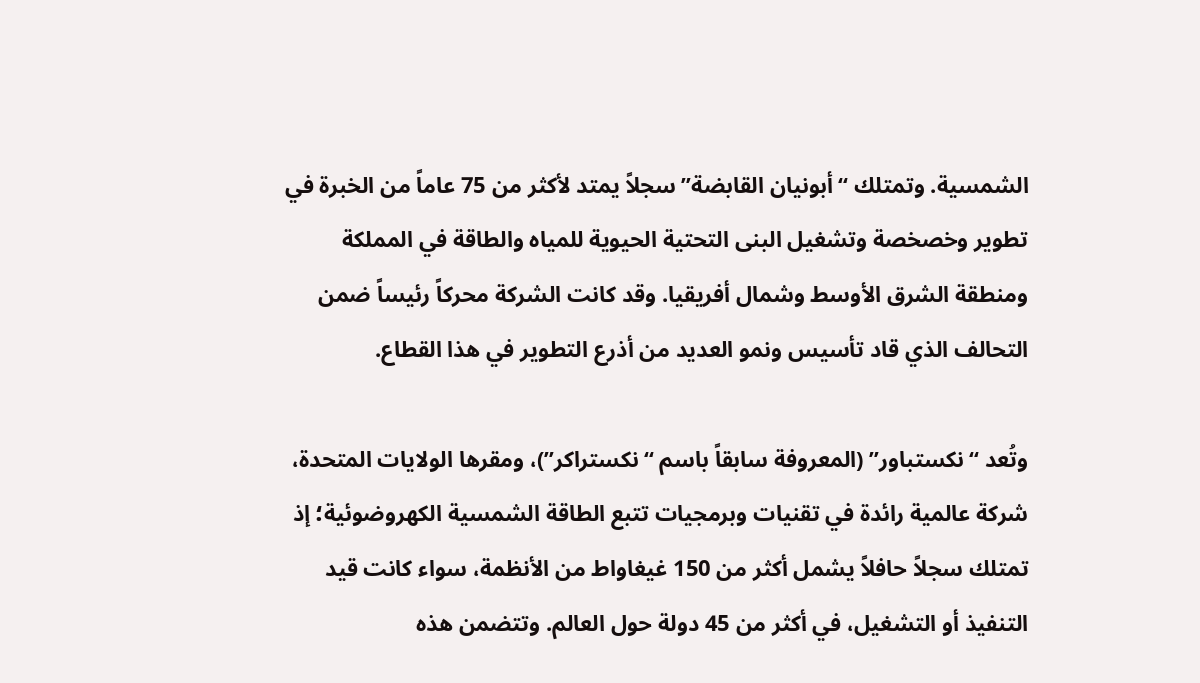الشمسية. وتمتلك “أبونيان القابضة” سجلاً يمتد لأكثر من 75 عاماً من الخبرة في تطوير وخصخصة وتشغيل البنى التحتية الحيوية للمياه والطاقة في المملكة ومنطقة الشرق الأوسط وشمال أفريقيا. وقد كانت الشركة محركاً رئيساً ضمن التحالف الذي قاد تأسيس ونمو العديد من أذرع التطوير في هذا القطاع.

وتُعد “نكستباور” (المعروفة سابقاً باسم “نكستراكر”)، ومقرها الولايات المتحدة، شركة عالمية رائدة في تقنيات وبرمجيات تتبع الطاقة الشمسية الكهروضوئية؛ إذ تمتلك سجلاً حافلاً يشمل أكثر من 150 غيغاواط من الأنظمة، سواء كانت قيد التنفيذ أو التشغيل، في أكثر من 45 دولة حول العالم. وتتضمن هذه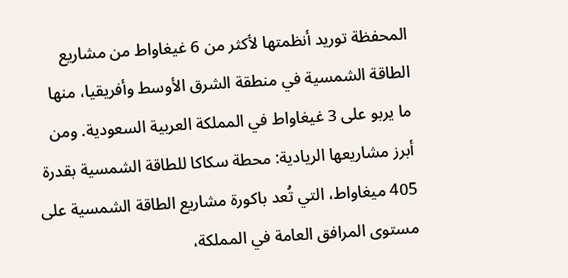المحفظة توريد أنظمتها لأكثر من 6 غيغاواط من مشاريع الطاقة الشمسية في منطقة الشرق الأوسط وأفريقيا، منها ما يربو على 3 غيغاواط في المملكة العربية السعودية. ومن أبرز مشاريعها الريادية: محطة سكاكا للطاقة الشمسية بقدرة 405 ميغاواط، التي تُعد باكورة مشاريع الطاقة الشمسية على مستوى المرافق العامة في المملكة،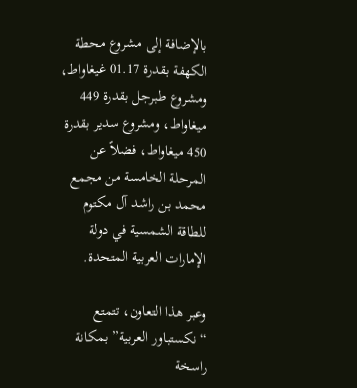بالإضافة إلى مشروع محطة الكهفة بقدرة 01.17 غيغاواط، ومشروع طبرجل بقدرة 449 ميغاواط، ومشروع سدير بقدرة 450 ميغاواط، فضلاً عن المرحلة الخامسة من مجمع محمد بن راشد آل مكتوم للطاقة الشمسية في دولة الإمارات العربية المتحدة.

وعبر هذا التعاون، تتمتع “نكستباور العربية” بمكانة راسخة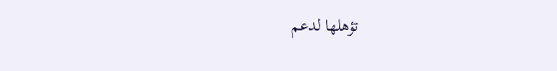تؤهلها لدعم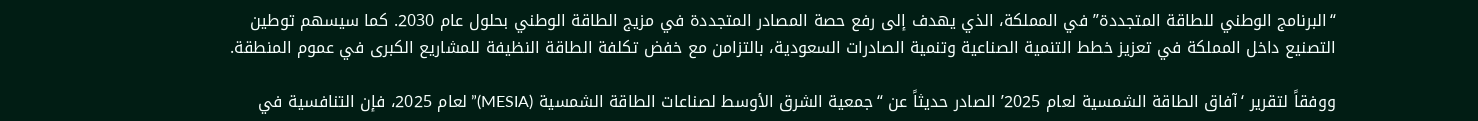“البرنامج الوطني للطاقة المتجددة” في المملكة، الذي يهدف إلى رفع حصة المصادر المتجددة في مزيج الطاقة الوطني بحلول عام 2030. كما سيسهم توطين التصنيع داخل المملكة في تعزيز خطط التنمية الصناعية وتنمية الصادرات السعودية، بالتزامن مع خفض تكلفة الطاقة النظيفة للمشاريع الكبرى في عموم المنطقة.

ووفقاً لتقرير ‘آفاق الطاقة الشمسية لعام 2025’ الصادر حديثاً عن “جمعية الشرق الأوسط لصناعات الطاقة الشمسية (MESIA)” لعام 2025، فإن التنافسية في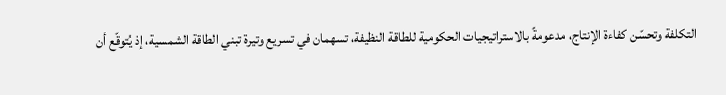التكلفة وتحسّن كفاءة الإنتاج، مدعومةً بالاستراتيجيات الحكومية للطاقة النظيفة، تسهمان في تسريع وتيرة تبني الطاقة الشمسية، إذ يُتوقّع أن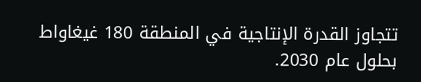تتجاوز القدرة الإنتاجية في المنطقة 180 غيغاواط بحلول عام 2030.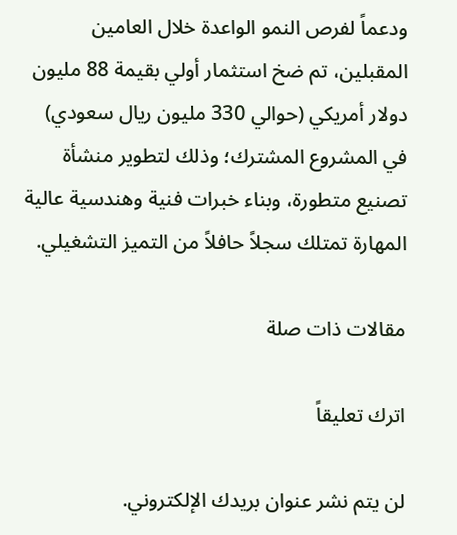ودعماً لفرص النمو الواعدة خلال العامين المقبلين، تم ضخ استثمار أولي بقيمة 88 مليون دولار أمريكي (حوالي 330 مليون ريال سعودي) في المشروع المشترك؛ وذلك لتطوير منشأة تصنيع متطورة، وبناء خبرات فنية وهندسية عالية المهارة تمتلك سجلاً حافلاً من التميز التشغيلي.

مقالات ذات صلة

اترك تعليقاً

لن يتم نشر عنوان بريدك الإلكتروني.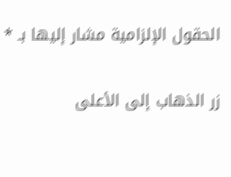الحقول الإلزامية مشار إليها بـ *

زر الذهاب إلى الأعلى